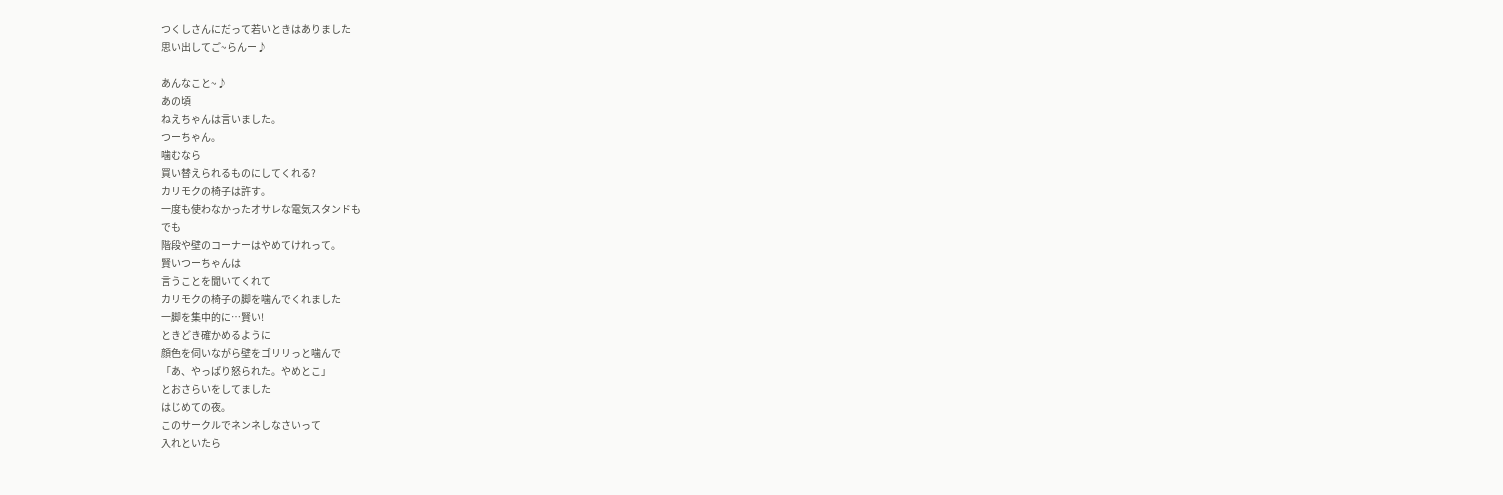つくしさんにだって若いときはありました
思い出してご~らんー♪

あんなこと~♪
あの頃
ねえちゃんは言いました。
つーちゃん。
噛むなら
買い替えられるものにしてくれる?
カリモクの椅子は許す。
一度も使わなかったオサレな電気スタンドも
でも
階段や壁のコーナーはやめてけれって。
賢いつーちゃんは
言うことを聞いてくれて
カリモクの椅子の脚を噛んでくれました
一脚を集中的に…賢い!
ときどき確かめるように
顔色を伺いながら壁をゴリリっと噛んで
「あ、やっぱり怒られた。やめとこ」
とおさらいをしてました
はじめての夜。
このサークルでネンネしなさいって
入れといたら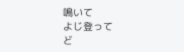鳴いて
よじ登って
ど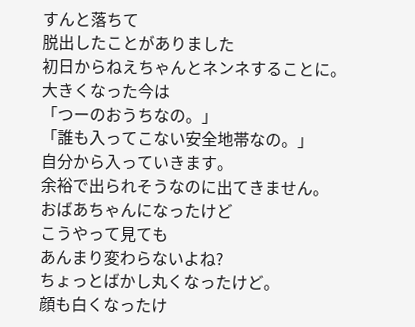すんと落ちて
脱出したことがありました
初日からねえちゃんとネンネすることに。
大きくなった今は
「つーのおうちなの。」
「誰も入ってこない安全地帯なの。」
自分から入っていきます。
余裕で出られそうなのに出てきません。
おばあちゃんになったけど
こうやって見ても
あんまり変わらないよね?
ちょっとばかし丸くなったけど。
顔も白くなったけ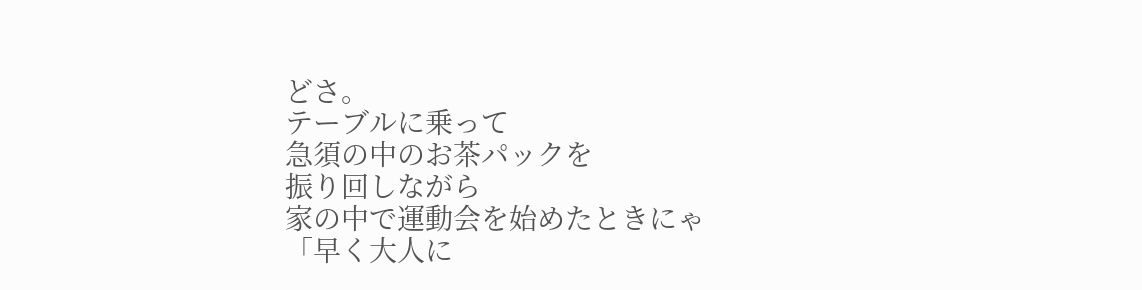どさ。
テーブルに乗って
急須の中のお茶パックを
振り回しながら
家の中で運動会を始めたときにゃ
「早く大人に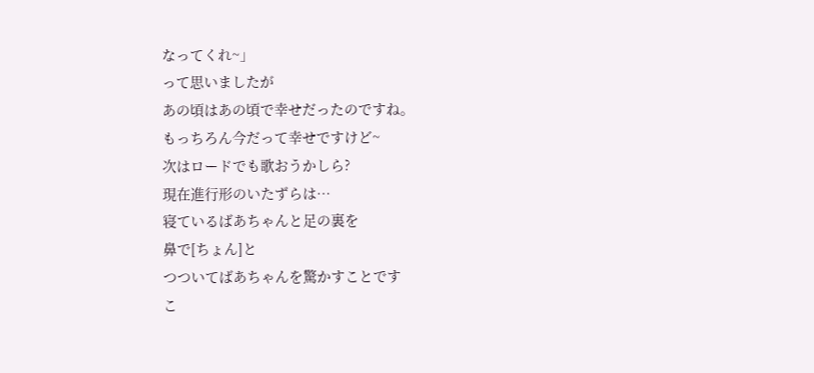なってくれ~」
って思いましたが
あの頃はあの頃で幸せだったのですね。
もっちろん今だって幸せですけど~
次はロードでも歌おうかしら?
現在進行形のいたずらは…
寝ているばあちゃんと足の裏を
鼻で[ちょん]と
つついてばあちゃんを驚かすことです
こ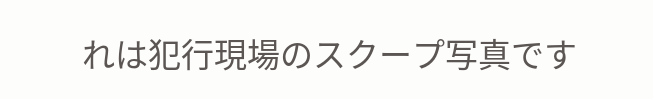れは犯行現場のスクープ写真です